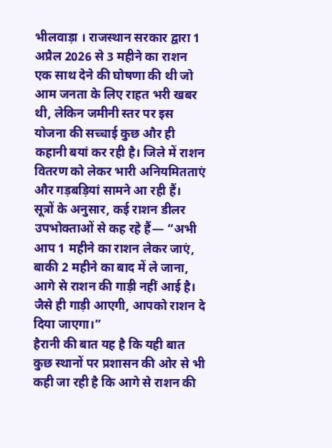भीलवाड़ा । राजस्थान सरकार द्वारा 1 अप्रैल 2026 से 3 महीने का राशन एक साथ देने की घोषणा की थी जो आम जनता के लिए राहत भरी खबर थी, लेकिन जमीनी स्तर पर इस योजना की सच्चाई कुछ और ही कहानी बयां कर रही है। जिले में राशन वितरण को लेकर भारी अनियमितताएं और गड़बड़ियां सामने आ रही हैं।
सूत्रों के अनुसार, कई राशन डीलर उपभोक्ताओं से कह रहे हैं— “अभी आप 1 महीने का राशन लेकर जाएं, बाकी 2 महीने का बाद में ले जाना, आगे से राशन की गाड़ी नहीं आई है। जैसे ही गाड़ी आएगी, आपको राशन दे दिया जाएगा।”
हैरानी की बात यह है कि यही बात कुछ स्थानों पर प्रशासन की ओर से भी कही जा रही है कि आगे से राशन की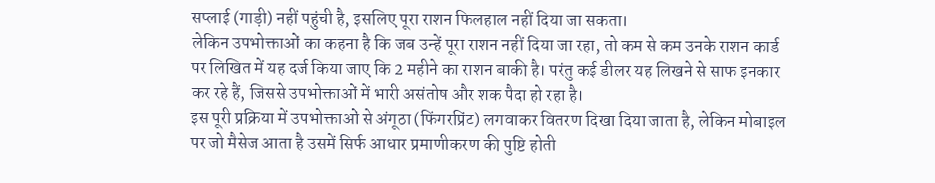सप्लाई (गाड़ी) नहीं पहुंची है, इसलिए पूरा राशन फिलहाल नहीं दिया जा सकता।
लेकिन उपभोक्ताओं का कहना है कि जब उन्हें पूरा राशन नहीं दिया जा रहा, तो कम से कम उनके राशन कार्ड पर लिखित में यह दर्ज किया जाए कि 2 महीने का राशन बाकी है। परंतु कई डीलर यह लिखने से साफ इनकार कर रहे हैं, जिससे उपभोक्ताओं में भारी असंतोष और शक पैदा हो रहा है।
इस पूरी प्रक्रिया में उपभोक्ताओं से अंगूठा (फिंगरप्रिंट) लगवाकर वितरण दिखा दिया जाता है, लेकिन मोबाइल पर जो मैसेज आता है उसमें सिर्फ आधार प्रमाणीकरण की पुष्टि होती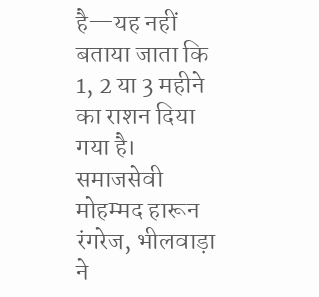है—यह नहीं बताया जाता कि 1, 2 या 3 महीने का राशन दिया गया है।
समाजसेवी मोहम्मद हारून रंगरेज, भीलवाड़ा ने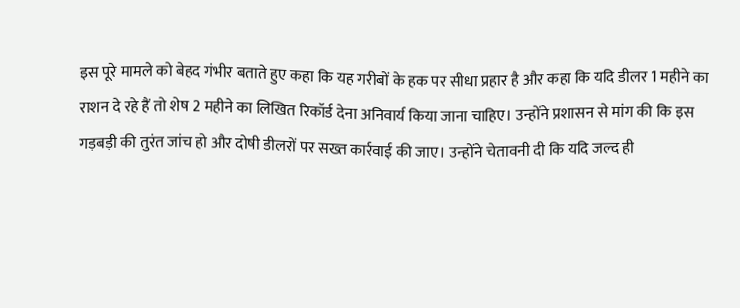इस पूरे मामले को बेहद गंभीर बताते हुए कहा कि यह गरीबों के हक पर सीधा प्रहार है और कहा कि यदि डीलर 1 महीने का राशन दे रहे हैं तो शेष 2 महीने का लिखित रिकॉर्ड देना अनिवार्य किया जाना चाहिए। उन्होंने प्रशासन से मांग की कि इस गड़बड़ी की तुरंत जांच हो और दोषी डीलरों पर सख्त कार्रवाई की जाए। उन्होंने चेतावनी दी कि यदि जल्द ही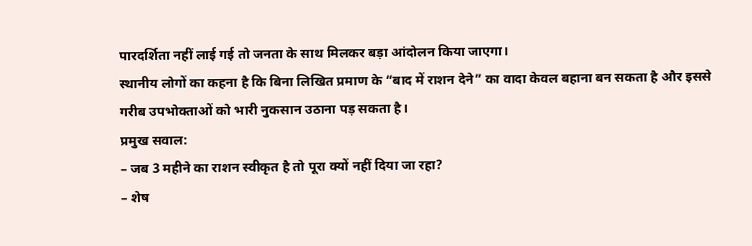पारदर्शिता नहीं लाई गई तो जनता के साथ मिलकर बड़ा आंदोलन किया जाएगा।
स्थानीय लोगों का कहना है कि बिना लिखित प्रमाण के “बाद में राशन देने” का वादा केवल बहाना बन सकता है और इससे गरीब उपभोक्ताओं को भारी नुकसान उठाना पड़ सकता है।
प्रमुख सवाल:
– जब 3 महीने का राशन स्वीकृत है तो पूरा क्यों नहीं दिया जा रहा?
– शेष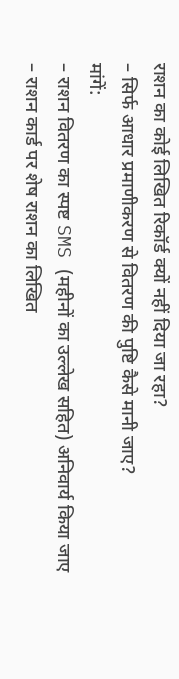राशन का कोई लिखित रिकॉर्ड क्यों नहीं दिया जा रहा?
– सिर्फ आधार प्रमाणीकरण से वितरण की पुष्टि कैसे मानी जाए?
मांगें:
– राशन वितरण का स्पष्ट SMS (महीनों का उल्लेख सहित) अनिवार्य किया जाए
– राशन कार्ड पर शेष राशन का लिखित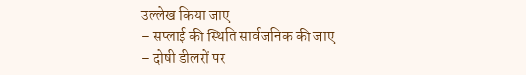उल्लेख किया जाए
– सप्लाई की स्थिति सार्वजनिक की जाए
– दोषी डीलरों पर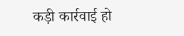कड़ी कार्रवाई हो